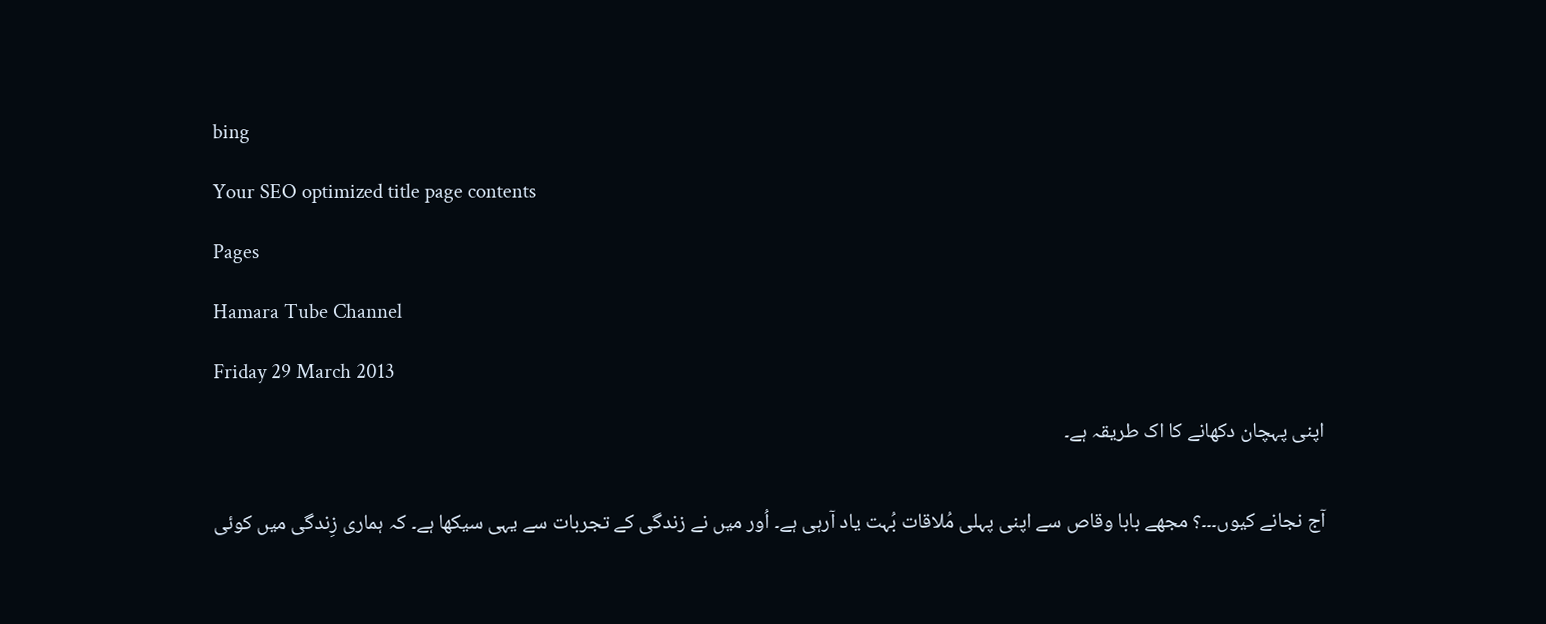bing

Your SEO optimized title page contents

Pages

Hamara Tube Channel

Friday 29 March 2013

اپنی پہچان دکھانے کا اک طریقہ ہے۔


آج نجانے کیوں۔۔۔؟ مجھے بابا وقاص سے اپنی پہلی مُلاقات بُہت یاد آرہی ہے۔ اُور میں نے زندگی کے تجربات سے یہی سیکھا ہے۔ کہ ہماری زِندگی میں کوئی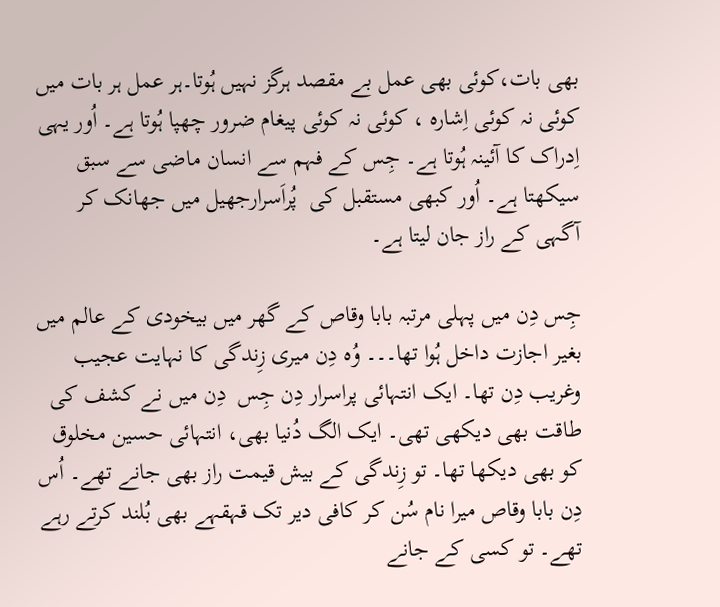بھی بات،کوئی بھی عمل بے مقصد ہرگز نہیں ہُوتا۔ہر عمل ہر بات میں کوئی نہ کوئی اِشارہ ، کوئی نہ کوئی پیغام ضرور چھپا ہُوتا ہے۔ اُور یہی اِدراک کا آئینہ ہُوتا ہے۔ جِس کے فہم سے انسان ماضی سے سبق سیکھتا ہے۔ اُور کبھی مستقبل کی  پُراَسرارجھیل میں جھانک کر آگہی کے راز جان لیتا ہے۔

جِس دِن میں پہلی مرتبہ بابا وقاص کے گھر میں بیخودی کے عالم میں بغیر اجازت داخل ہُوا تھا۔۔۔ وُہ دِن میری زِندگی کا نہایت عجیب وغریب دِن تھا۔ ایک انتہائی پراسرار دِن جِس  دِن میں نے کشف کی طاقت بھی دیکھی تھی۔ ایک الگ دُنیا بھی، انتہائی حسین مخلوق کو بھی دیکھا تھا۔ تو زِندگی کے بیش قیمت راز بھی جانے تھے۔ اُس دِن بابا وقاص میرا نام سُن کر کافی دیر تک قہقہے بھی بُلند کرتے رہے تھے۔ تو کسی کے جانے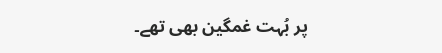پر بُہت غمگین بھی تھے۔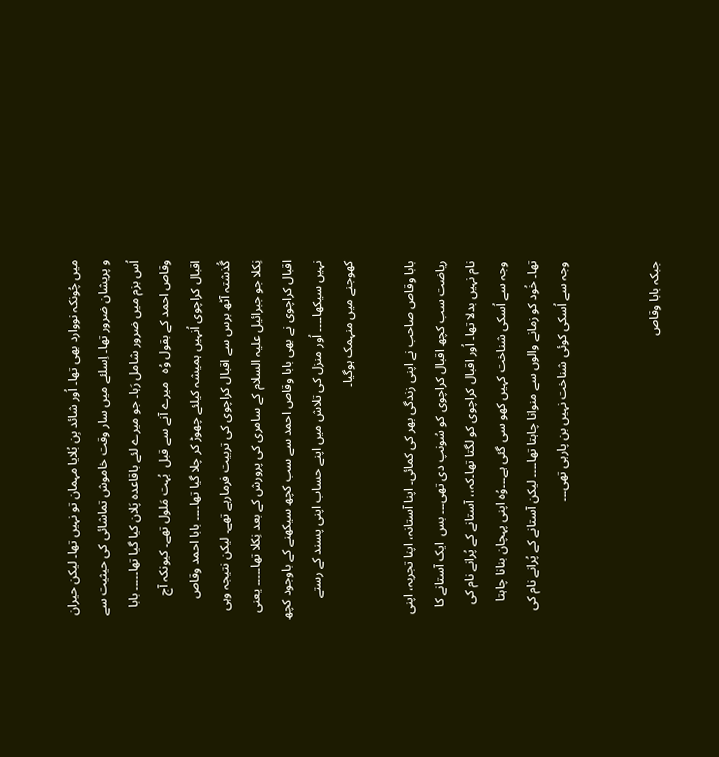میں چُونکہ نووارد بھی تھا۔ اُور شائد بِن بُلایا مہمان تو نہیں تھا۔ لیکن حیران و پریشان ضرور تھا۔ اِسلئے میں سار وقت خاموش تماشائی کی حیثیت سے اُس بزم میں ضرور شامل رَہا۔ جو میرے لئے باقاعدہ پَلان کیا گیا تھا۔۔۔۔۔ بابا وقاص احمد کے بقول وُہ   میرے آنے سے قبل  بُہت مَلول تھے۔ کیونکہ آج اقبال کراچوی اُنہیں ہمیشہ کیلئے چھوڑ کر چلا گیا تھا۔۔۔۔ بابا احمد وقاص گُذشتہ آٹھ برس سے اقبال کراچوی کی تربیت فرمارہے تھے۔ لیکن نتیجہ وہی نِکلا جو جبرائیل علیہ السلام کے سامری کی پرورش کے بعد نِکلا تھا۔۔۔۔۔ یعنی اقبال کراچوی نے بھی بابا وقاص احمد سے سب کچھ سیکھنے کے باوجود کچھ نہیں سیکھا۔۔۔۔ اُور منزل کی تلاش میں اپنے حساب اپنی پسند کے رستے کھوجنے میں منہمک ہوگیا۔

بابا وقاص صاحب نے اپنی زندگی بھر کی کمائی۔ اپنا آستانہ، اپنا تجربہ، اپنی ریاضت سب کچھ اقبال کراچوی کو سُونپ دی تھی۔۔۔ بس  ایک آستانے کا نام نہیں بدلا تھا۔ اُور اقبال کراچوی کو لگتا تھا۔کہ،، آستانے کے پُرانے نام کی وجہ سے اُسکی شناخت کہیں کھو سی گئی ہے۔۔۔وُہ اپنی پہچان بنانا چاہتا تھا۔ خُود کو زمانے والوں سے منوانا چاہتا تھا۔۔۔۔ لیکن آستانے کے پُرانے نام کی وجہ سے اُسکی کوئی شناخت نہیں بن پارہی تھی۔۔۔


جبکہ بابا وقاص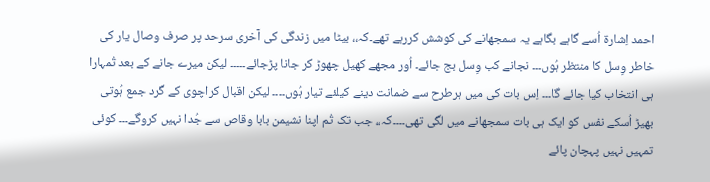احمد اِشارۃ اُسے گاہے بگاہے یہ سمجھانے کی کوشش کررہے تھے۔کہ،، بیٹا میں زندگی کی آخری سرحد پر صرف وصال یار کی خاطر وِسل کا منتظر ہُوں۔۔۔ نجانے کب وِسل بج جائے۔ اُور مجھے کھیل چھوڑ کر جانا پڑجائے۔۔۔۔۔ لیکن میرے جانے کے بعد تُمہارا ہی انتخاب کیا جائے گا۔۔۔ اِس بات کی میں ہرطرح سے ضمانت دینے کیلئے تیار ہُوں۔۔۔۔ لیکن اقبال کراچوی کے گرد جمع ہُوتی بھیڑ اُسکے نفس کو ایک ہی بات سمجھانے میں لگی تھی۔۔۔۔کہ،، جب تک تُم اپنا نشیمن بابا وقاص سے جُدا نہیں کروگے۔۔۔ کوئی تمہیں نہیں پہچان پائے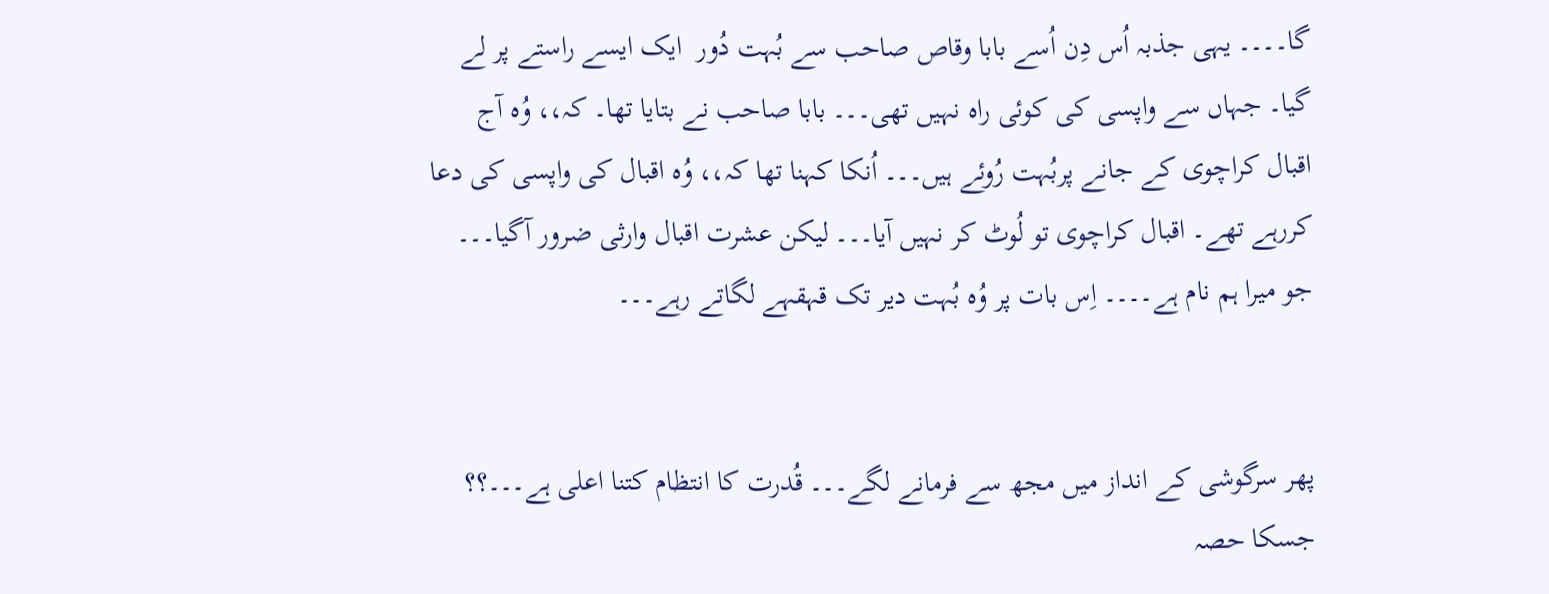گا۔۔۔۔ یہی جذبہ اُس دِن اُسے بابا وقاص صاحب سے بُہت دُور  ایک ایسے راستے پر لے گیا۔ جہاں سے واپسی کی کوئی راہ نہیں تھی۔۔۔ بابا صاحب نے بتایا تھا۔ کہ،، وُہ آج  اقبال کراچوی کے جانے پربُہت رُوئے ہیں۔۔۔ اُنکا کہنا تھا کہ،، وُہ اقبال کی واپسی کی دعا کررہے تھے۔ اقبال کراچوی تو لُوٹ کر نہیں آیا۔۔۔ لیکن عشرت اقبال وارثی ضرور آگیا۔۔۔ جو میرا ہم نام ہے۔۔۔۔ اِس بات پر وُہ بُہت دیر تک قہقہے لگاتے رہے۔۔۔


پھر سرگوشی کے انداز میں مجھ سے فرمانے لگے۔۔۔ قُدرت کا انتظام کتنا اعلی ہے۔۔۔؟؟ جسکا حصہ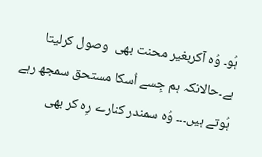ہُو۔ وُہ آکربغیر محنت بھی  وصول کرلیتا ہے۔حالانکہ ہم جِسے اُسکا مستحق سمجھ رہے ہُوتے ہیں۔۔۔ وُہ سمندر کنارے رِہ کر بھی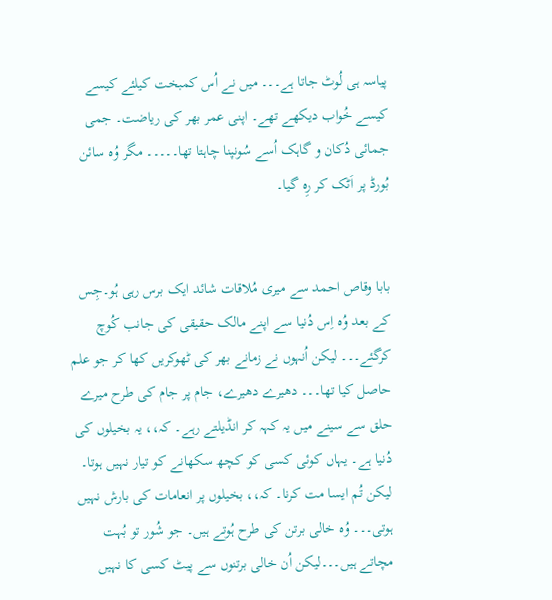پیاسہ ہی لُوٹ جاتا ہے۔۔۔ میں نے اُس کمبخت کیلئے کیسے کیسے خُواب دیکھے تھے۔ اپنی عمر بھر کی ریاضت۔ جمی جمائی دُکان و گاہک اُسے سُونپنا چاہتا تھا۔۔۔۔۔ مگر وُہ سائن بُورڈ پر اَٹک کر رِہ گیا۔


بابا وقاص احمد سے میری مُلاقات شائد ایک برس رہی ہُو۔جِس کے بعد وُہ اِس دُنیا سے اپنے مالک حقیقی کی جانب کُوچ کرگئے۔۔۔ لیکن اُنہوں نے زمانے بھر کی ٹھوکریں کھا کر جو علم حاصل کیا تھا۔۔۔ دھیرے دھیرے، جام پر جام کی طرح میرے حلق سے سینے میں یہ کہہ کر انڈیلتے رہے۔ کہ،، یہ بخیلوں کی دُنیا ہے۔ یہاں کوئی کسی کو کچھ سکھانے کو تیار نہیں ہوتا۔ لیکن تُم ایسا مت کرنا۔ کہ،، بخیلوں پر انعامات کی بارش نہیں ہوتی۔۔۔ وُہ خالی برتن کی طرح ہُوتے ہیں۔ جو شُور تو بُہت مچاتے ہیں۔۔۔لیکن اُن خالی برتنوں سے پیٹ کسی کا نہیں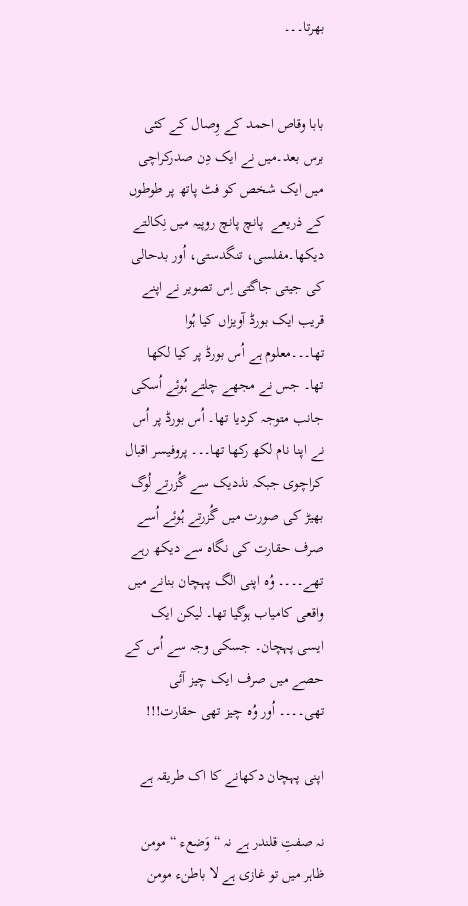بھرتا۔۔۔


بابا وقاص احمد کے وِصال کے کئی برس بعد۔میں نے ایک دِن صدرکراچی میں ایک شخص کو فٹ پاتھ پر طوطوں کے ذریعے  پانچ پانچ روپیہ میں نِکالتے دیکھا۔مفلسی، تنگدستی، اُور بدحالی کی جیتی جاگتی اِس تصویر نے اپنے قریب ایک بورڈ آویزاں کیا ہُوا تھا۔۔۔معلوم ہے اُس بورڈ پر کیا لکھا تھا۔ جس نے مجھے چلتے ہُوئے اُسکی جانب متوجہ کردیا تھا۔ اُس بورڈ پر اُس نے اپنا نام لکھ رکھا تھا۔۔۔ پروفیسر اقبال کراچوی جبکہ نذدیک سے گُزرتے لُوگ بھیڑ کی صورت میں گُزرتے ہُوئے اُسے صرف حقارت کی نگاہ سے دیکھ رہے تھے۔۔۔۔ وُہ اپنی الگ پہچان بنانے میں واقعی کامیاب ہوگیا تھا۔ لیکن ایک ایسی پہچان۔ جسکی وجہ سے اُس کے حصے میں صرف ایک چیز آئی تھی۔۔۔۔ اُور وُہ چیز تھی حقارت!!!

اپنی پہچان دکھانے کا اک طریقہ ہے

نہ صفتِ قلندر ہے نہ “ وَضعء “ مومن
ظاہر میں تو غازی ہے لا باطنء مومن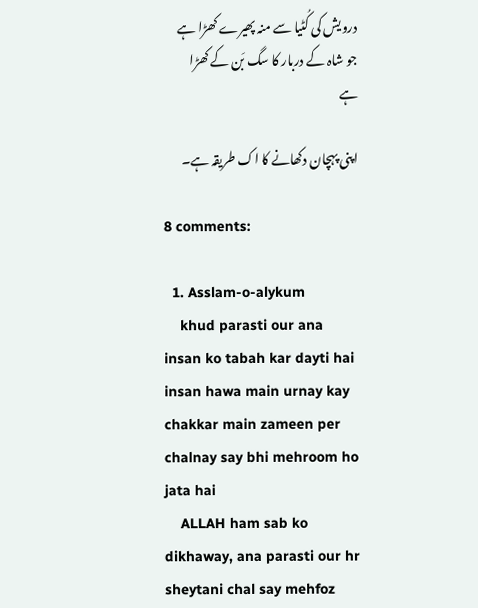درویش کی کُٹیا سے منہ پھیرے کھڑا ہے
جو شاہ کے دربار کا سگ بَن کے کھڑا ہے

اپنی پہچان دکھانے کا اک طریقہ ہے۔

8 comments:

  1. Asslam-o-alykum
    khud parasti our ana insan ko tabah kar dayti hai insan hawa main urnay kay chakkar main zameen per chalnay say bhi mehroom ho jata hai
    ALLAH ham sab ko dikhaway, ana parasti our hr sheytani chal say mehfoz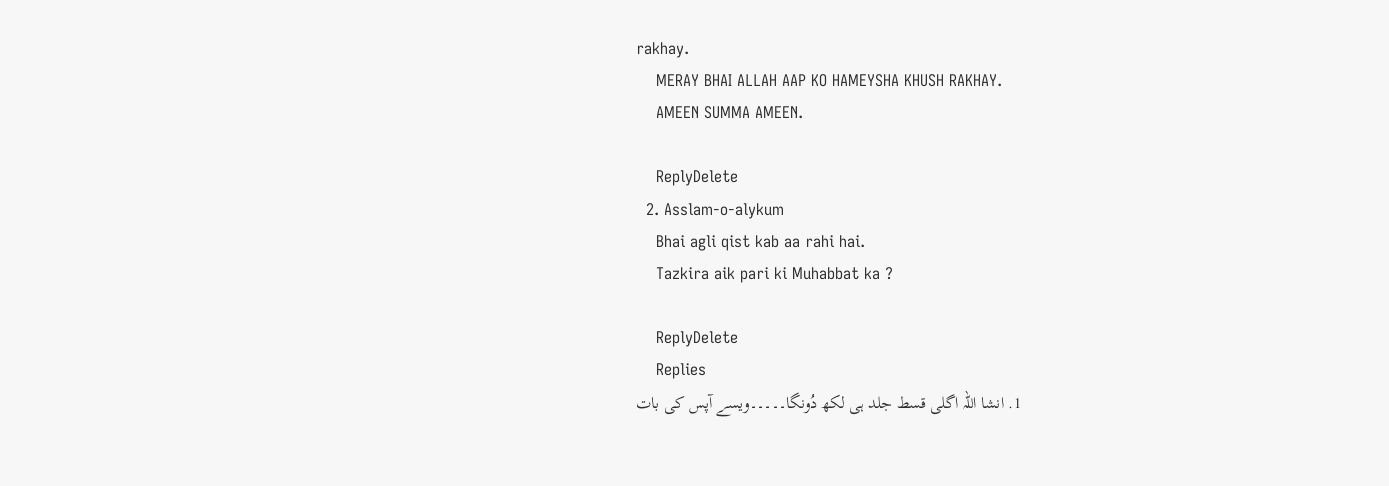rakhay.
    MERAY BHAI ALLAH AAP KO HAMEYSHA KHUSH RAKHAY.
    AMEEN SUMMA AMEEN.

    ReplyDelete
  2. Asslam-o-alykum
    Bhai agli qist kab aa rahi hai.
    Tazkira aik pari ki Muhabbat ka ?

    ReplyDelete
    Replies
    1. انشا اللہ اگلی قسط جلد ہی لکھ دُونگا۔۔۔۔۔ویسے آپس کی بات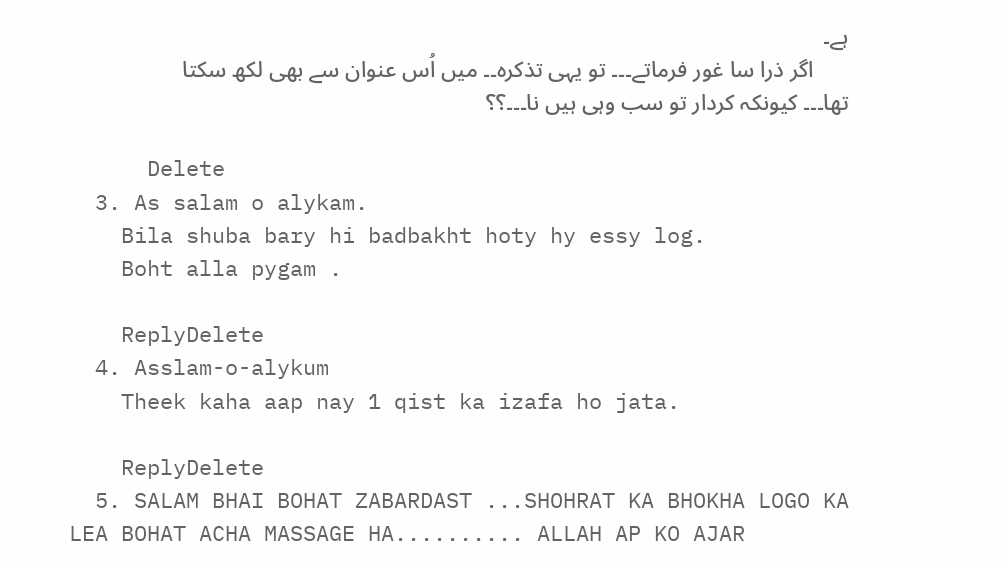ہے۔
      اگر ذرا سا غور فرماتے۔۔۔ تو یہی تذکرہ۔۔ میں اُس عنوان سے بھی لکھ سکتا تھا۔۔۔ کیونکہ کردار تو سب وہی ہیں نا۔۔۔؟؟

      Delete
  3. As salam o alykam.
    Bila shuba bary hi badbakht hoty hy essy log.
    Boht alla pygam .

    ReplyDelete
  4. Asslam-o-alykum
    Theek kaha aap nay 1 qist ka izafa ho jata.

    ReplyDelete
  5. SALAM BHAI BOHAT ZABARDAST ...SHOHRAT KA BHOKHA LOGO KA LEA BOHAT ACHA MASSAGE HA.......... ALLAH AP KO AJAR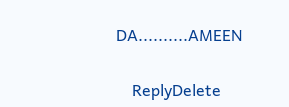DA..........AMEEN

    ReplyDelete